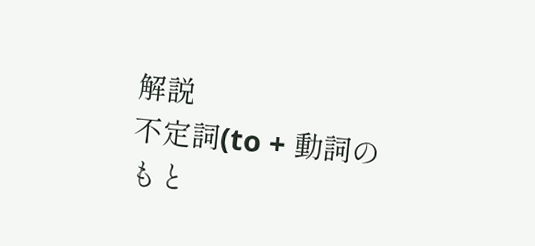解説
不定詞(to + 動詞のもと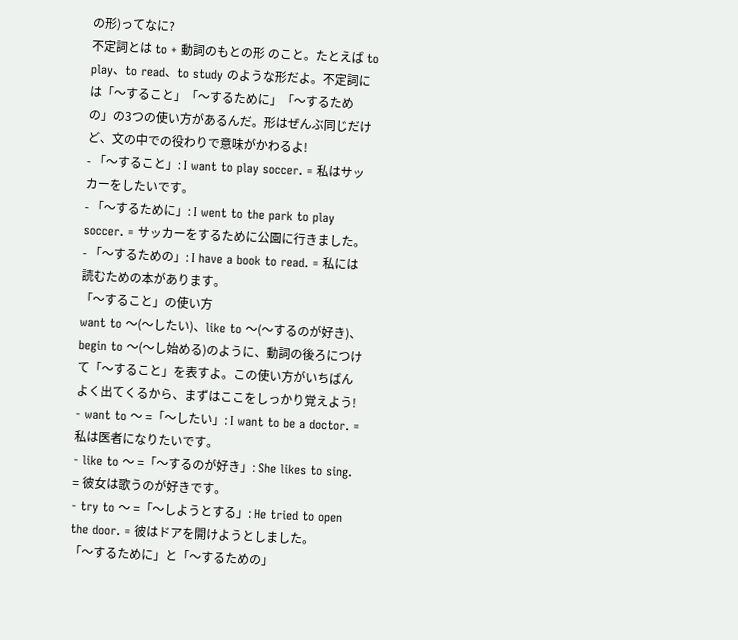の形)ってなに?
不定詞とは to + 動詞のもとの形 のこと。たとえば to play、to read、to study のような形だよ。不定詞には「〜すること」「〜するために」「〜するための」の3つの使い方があるんだ。形はぜんぶ同じだけど、文の中での役わりで意味がかわるよ!
- 「〜すること」: I want to play soccer. = 私はサッカーをしたいです。
- 「〜するために」: I went to the park to play soccer. = サッカーをするために公園に行きました。
- 「〜するための」: I have a book to read. = 私には読むための本があります。
「〜すること」の使い方
want to 〜(〜したい)、like to 〜(〜するのが好き)、begin to 〜(〜し始める)のように、動詞の後ろにつけて「〜すること」を表すよ。この使い方がいちばんよく出てくるから、まずはここをしっかり覚えよう!
- want to 〜 =「〜したい」: I want to be a doctor. = 私は医者になりたいです。
- like to 〜 =「〜するのが好き」: She likes to sing. = 彼女は歌うのが好きです。
- try to 〜 =「〜しようとする」: He tried to open the door. = 彼はドアを開けようとしました。
「〜するために」と「〜するための」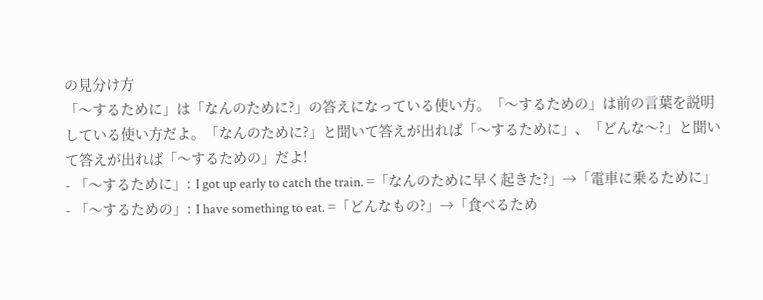の見分け方
「〜するために」は「なんのために?」の答えになっている使い方。「〜するための」は前の言葉を説明している使い方だよ。「なんのために?」と聞いて答えが出れば「〜するために」、「どんな〜?」と聞いて答えが出れば「〜するための」だよ!
- 「〜するために」: I got up early to catch the train. =「なんのために早く起きた?」→「電車に乗るために」
- 「〜するための」: I have something to eat. =「どんなもの?」→「食べるため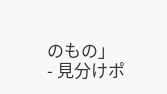のもの」
- 見分けポ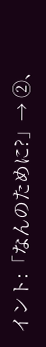イント:「なんのために?」→ ②、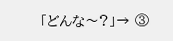「どんな〜?」→ ③